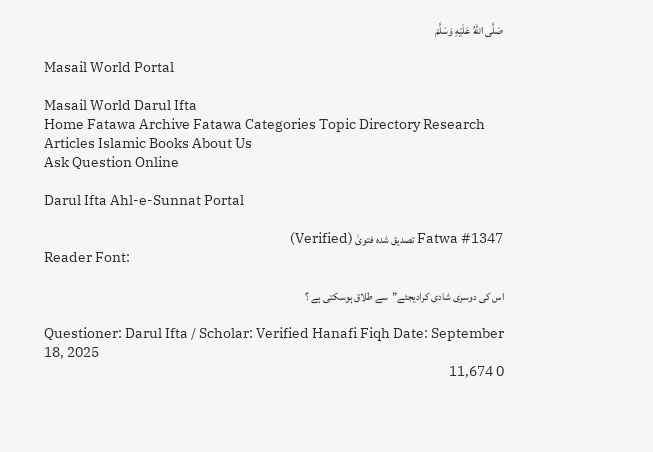صَلَّى اللّٰهُ عَلَيْهِ وَسَلَّمْ

Masail World Portal

Masail World Darul Ifta
Home Fatawa Archive Fatawa Categories Topic Directory Research Articles Islamic Books About Us
Ask Question Online

Darul Ifta Ahl-e-Sunnat Portal

Fatwa #1347 تصدیق شدہ فتویٰ (Verified)
Reader Font:

اس کی دوسری شادی کرادیجئے”سے طلاق ہوسکتی ہے ؟

Questioner: Darul Ifta / Scholar: Verified Hanafi Fiqh Date: September 18, 2025
0 11,674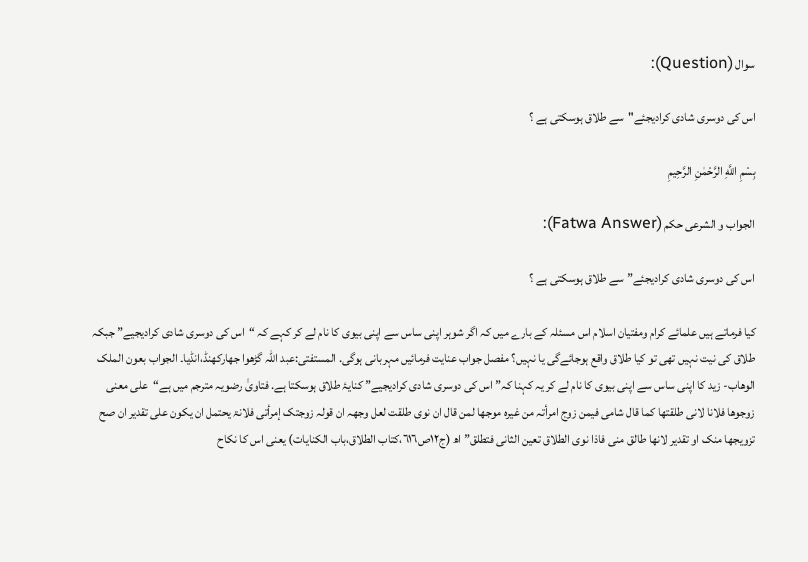سوال (Question):

اس کی دوسری شادی کرادیجئے"سے طلاق ہوسکتی ہے ؟

بِسْمِ اللَّهِ الرَّحْمٰنِ الرَّحِيمِ

الجواب و الشرعی حکم (Fatwa Answer):

اس کی دوسری شادی کرادیجئے”سے طلاق ہوسکتی ہے ؟

کیا فرماتے ہیں علمائے کرام ومفتیان اسلام اس مسئلہ کے بارے میں کہ اگر شوہر اپنی ساس سے اپنی بیوی کا نام لے کر کہے کہ “اس کی دوسری شادی کرادیجیے” جبکہ طلاق کی نیت نہیں تھی تو کیا طلاق واقع ہوجائےگی یا نہیں؟ مفصل جواب عنایت فرمائیں مہربانی ہوگی. المستفتی:عبد اللہ گڑھوا جھارکھنڈ،انڈیا۔ الجواب بعون الملک الوھاب- زید کا اپنی ساس سے اپنی بیوی کا نام لے کر یہ کہنا کہ” اس کی دوسری شادی کرادیجیے” کنایۂ طلاق ہوسکتا ہے. فتاویٰ رضویہ مترجم میں ہے“علی معنی زوجوھا فلانا لانی طلقتھا کما قال شامی فیمن زوج امرأتہ من غیرہ موجھا لمن قال ان نوی طلقت لعل وجھہ ان قولہ زوجتک إمرأتی فلانۃ یحتمل ان یکون علی تقدیر ان صح تزویجھا منک او تقدیر لانھا طالق منی فاذا نوی الطلاق تعین الثانی فتطلق” اھ (ج١٢ص٦١٦،کتاب الطلاق،باب الکنایات) یعنی اس کا نکاح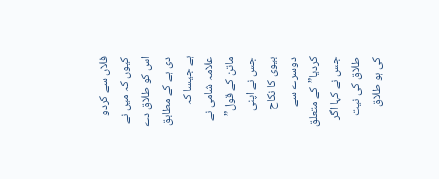فلاں سے کردو کیوں کہ میں نے اس کو طلاق دے دی ہے کے مطابق ہے جیسا کہ علامہ شامی نے ماتن کے قول” جس نے اپنی بیوی کا نکاح دوسرے سے کردیا”کے متعلق جس نے کہا اگر طلاق کی نیت کی ہو طلاق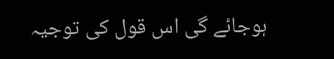ہوجائے گی اس قول کی توجیہ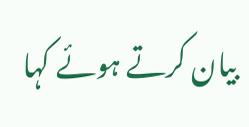بیان کرتے ہوئے کہا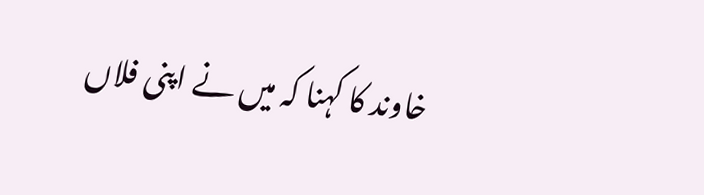خاوند کا کہنا کہ میں نے اپنی فلاں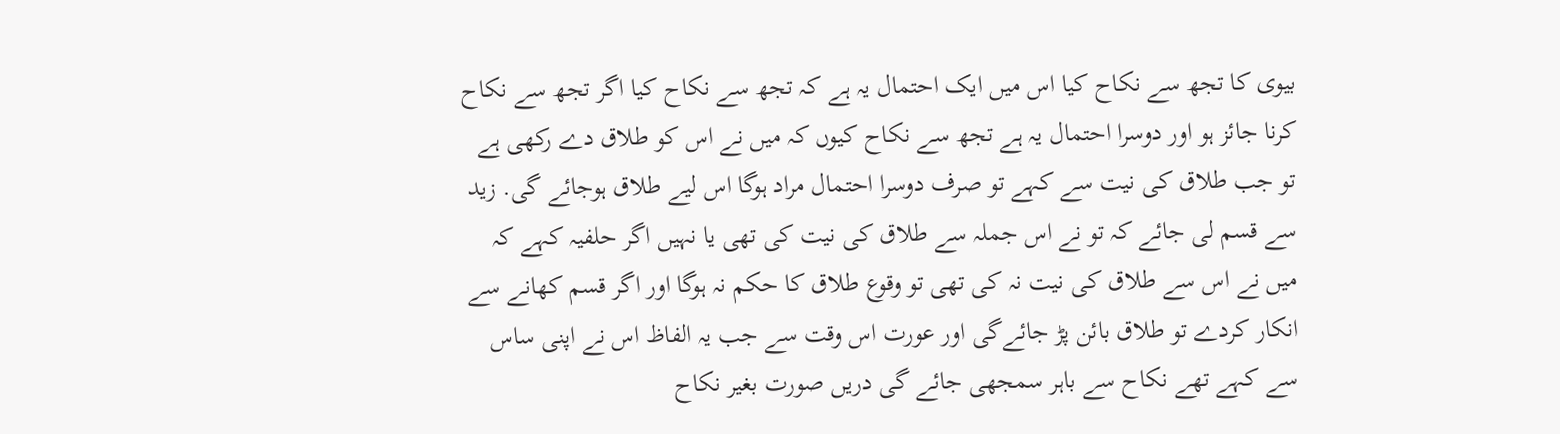بیوی کا تجھ سے نکاح کیا اس میں ایک احتمال یہ ہے کہ تجھ سے نکاح کیا اگر تجھ سے نکاح کرنا جائز ہو اور دوسرا احتمال یہ ہے تجھ سے نکاح کیوں کہ میں نے اس کو طلاق دے رکھی ہے تو جب طلاق کی نیت سے کہے تو صرف دوسرا احتمال مراد ہوگا اس لیے طلاق ہوجائے گی. زید سے قسم لی جائے کہ تو نے اس جملہ سے طلاق کی نیت کی تھی یا نہیں اگر حلفیہ کہے کہ میں نے اس سے طلاق کی نیت نہ کی تھی تو وقوع طلاق کا حکم نہ ہوگا اور اگر قسم کھانے سے انکار کردے تو طلاق بائن پڑ جائےگی اور عورت اس وقت سے جب یہ الفاظ اس نے اپنی ساس سے کہے تھے نکاح سے باہر سمجھی جائے گی دریں صورت بغیر نکاح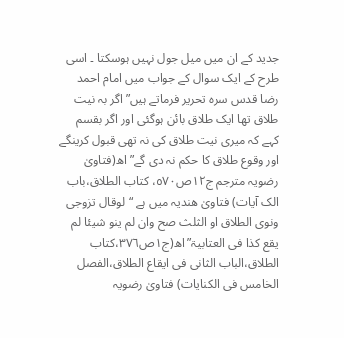جدید کے ان میں میل جول نہیں ہوسکتا ۔ اسی طرح کے ایک سوال کے جواب میں امام احمد رضا قدس سرہ تحریر فرماتے ہیں” اگر بہ نیت طلاق تھا ایک طلاق بائن ہوگئی اور اگر بقسم کہے کہ میری نیت طلاق کی نہ تھی قبول کرینگے اور وقوع طلاق کا حکم نہ دی گے” اھ(فتاویٰ رضویہ مترجم ج١٢ص٥٧٠، کتاب الطلاق،باب الک آیات) فتاویٰ ھندیہ میں ہے “لوقال تزوجی ونوی الطلاق او الثلث صح وان لم ینو شیئا لم یقع کذا فی العتابیۃ”اھ(ج١ص٣٧٦،کتاب الطلاق،الباب الثانی فی ایقاع الطلاق،الفصل الخامس فی الکنایات) فتاویٰ رضویہ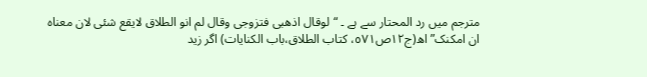مترجم میں رد المحتار سے ہے ۔ “لوقال اذھبی فتزوجی وقال لم انو الطلاق لایقع شئی لان معناہ ان امکنک”اھ(ج١٢ص٥٧١، کتاب الطلاق،باب الکنایات) اگر زید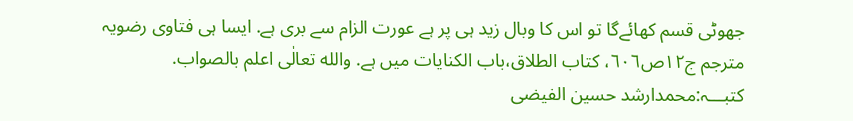جھوٹی قسم کھائےگا تو اس کا وبال زید ہی پر ہے عورت الزام سے بری ہے. ایسا ہی فتاوی رضویہ مترجم ج١٢ص٦٠٦، کتاب الطلاق،باب الکنایات میں ہے. والله تعالٰی اعلم بالصواب. کتبـــہ:محمدارشد حسین الفیضی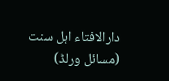دارالافتاء اہل سنت (مسائل ورلڈ)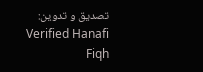تصدیق و تدوین: Verified Hanafi Fiqh